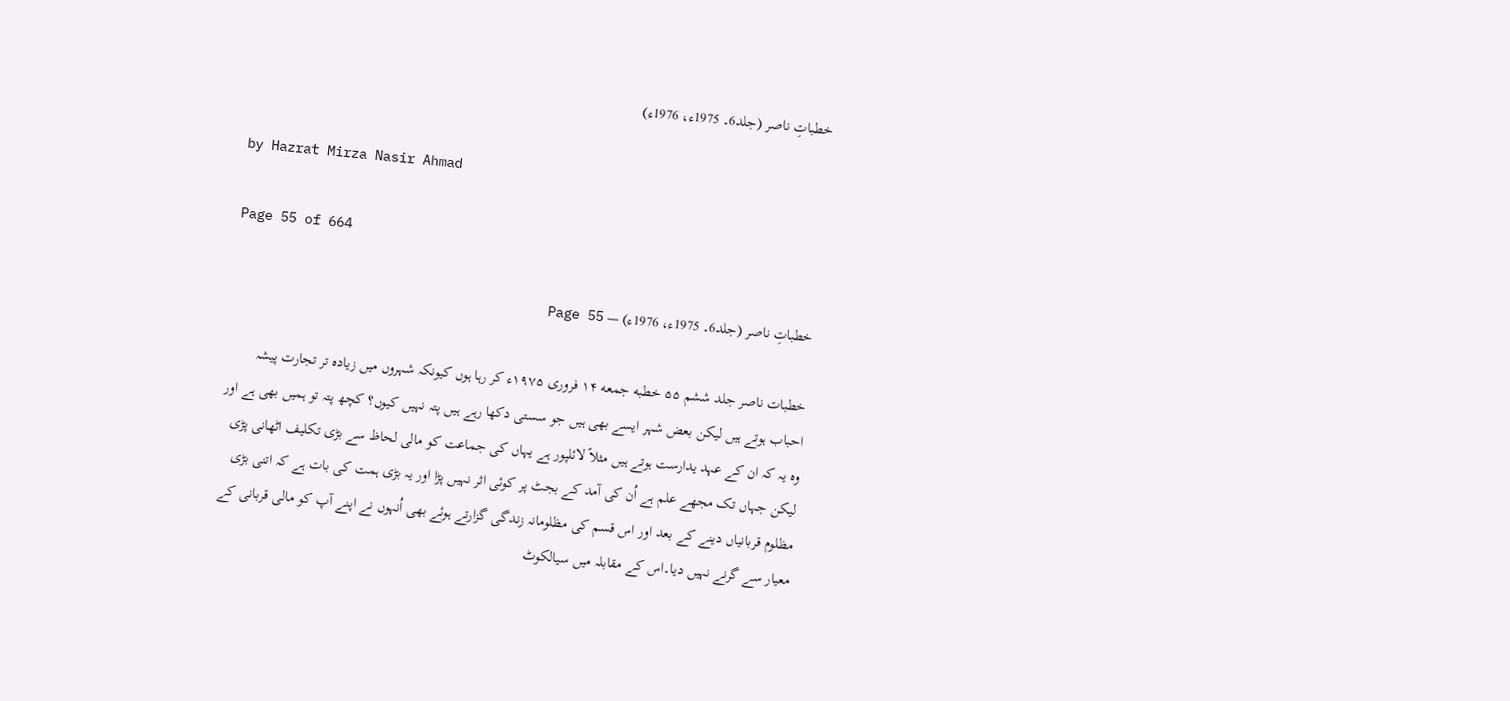خطباتِ ناصر (جلد6۔ 1975ء، 1976ء)

by Hazrat Mirza Nasir Ahmad

Page 55 of 664

خطباتِ ناصر (جلد6۔ 1975ء، 1976ء) — Page 55

خطبات ناصر جلد ششم ۵۵ خطبه جمعه ۱۴ فروری ۱۹۷۵ء کر رہا ہوں کیونکہ شہروں میں زیادہ تر تجارت پیشہ احباب ہوتے ہیں لیکن بعض شہر ایسے بھی ہیں جو سستی دکھا رہے ہیں پتہ نہیں کیوں؟ کچھ پتہ تو ہمیں بھی ہے اور وہ یہ کہ ان کے عہد یدارست ہوتے ہیں مثلاً لائلپور ہے یہاں کی جماعت کو مالی لحاظ سے بڑی تکلیف اٹھانی پڑی لیکن جہاں تک مجھے علم ہے اُن کی آمد کے بجٹ پر کوئی اثر نہیں پڑا اور یہ بڑی ہمت کی بات ہے کہ اتنی بڑی مظلوم قربانیاں دینے کے بعد اور اس قسم کی مظلومانہ زندگی گزارتے ہوئے بھی اُنہوں نے اپنے آپ کو مالی قربانی کے معیار سے گرنے نہیں دیا۔اس کے مقابلہ میں سیالکوٹ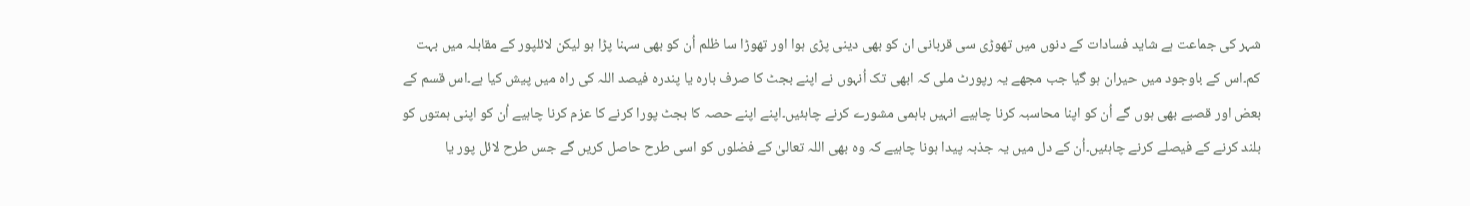شہر کی جماعت ہے شاید فسادات کے دنوں میں تھوڑی سی قربانی ان کو بھی دینی پڑی ہوا اور تھوڑا سا ظلم اُن کو بھی سہنا پڑا ہو لیکن لائلپور کے مقابلہ میں بہت کم۔اس کے باوجود میں حیران ہو گیا جب مجھے یہ رپورٹ ملی کہ ابھی تک اُنہوں نے اپنے بجٹ کا صرف بارہ یا پندرہ فیصد اللہ کی راہ میں پیش کیا ہے۔اس قسم کے بعض اور قصبے بھی ہوں گے اُن کو اپنا محاسبہ کرنا چاہیے انہیں باہمی مشورے کرنے چاہئیں۔اپنے اپنے حصہ کا بجٹ پورا کرنے کا عزم کرنا چاہیے اُن کو اپنی ہمتوں کو بلند کرنے کے فیصلے کرنے چاہئیں۔اُن کے دل میں یہ جذبہ پیدا ہونا چاہیے کہ وہ بھی اللہ تعالیٰ کے فضلوں کو اسی طرح حاصل کریں گے جس طرح لائل پور یا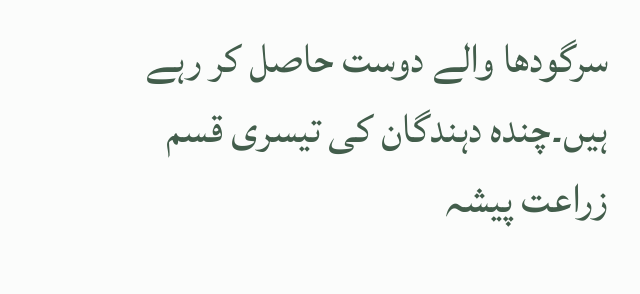سرگودھا والے دوست حاصل کر رہے ہیں۔چندہ دہندگان کی تیسری قسم زراعت پیشہ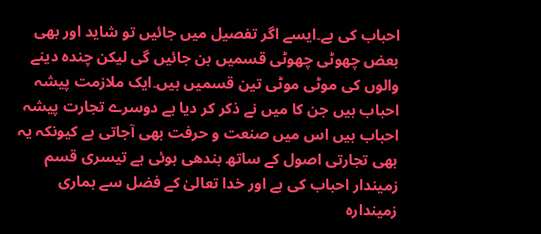احباب کی ہے۔ایسے اگر تفصیل میں جائیں تو شاید اور بھی بعض چھوٹی چھوٹی قسمیں بن جائیں گی لیکن چندہ دینے والوں کی موٹی موٹی تین قسمیں ہیں۔ایک ملازمت پیشہ احباب ہیں جن کا میں نے ذکر کر دیا ہے دوسرے تجارت پیشہ احباب ہیں اس میں صنعت و حرفت بھی آجاتی ہے کیونکہ یہ بھی تجارتی اصول کے ساتھ بندھی ہوئی ہے تیسری قسم زمیندار احباب کی ہے اور خدا تعالیٰ کے فضل سے ہماری زمیندارہ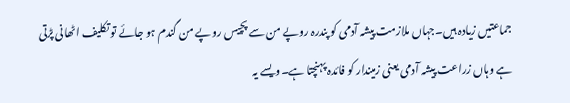جماعتیں زیادہ ہیں۔جہاں ملازمت پیشہ آدمی کو پندرہ روپے من سے پچیس روپے من گندم ہو جائے تو تکلیف اٹھانی پڑتی ہے وہاں زراعت پیشہ آدمی یعنی زمیندار کو فائدہ پہنچتا ہے۔ویسے یہ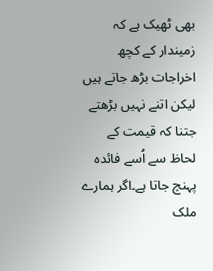بھی ٹھیک ہے کہ زمیندار کے کچھ اخراجات بڑھ جاتے ہیں لیکن اتنے نہیں بڑھتے جتنا کہ قیمت کے لحاظ سے اُسے فائدہ پہنچ جاتا ہے۔اگر ہمارے ملک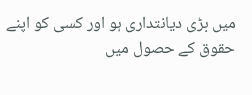میں بڑی دیانتداری ہو اور کسی کو اپنے حقوق کے حصول میں